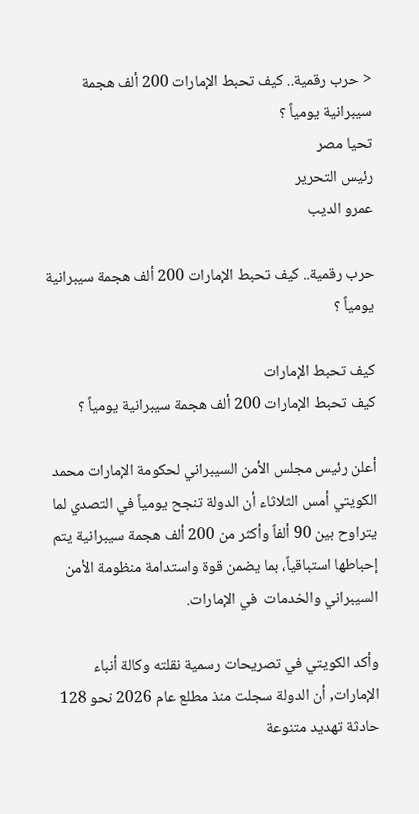< حرب رقمية.. كيف تحبط الإمارات 200 ألف هجمة سيبرانية يومياً ؟
تحيا مصر
رئيس التحرير
عمرو الديب

حرب رقمية.. كيف تحبط الإمارات 200 ألف هجمة سيبرانية يومياً ؟

كيف تحبط الإمارات
كيف تحبط الإمارات 200 ألف هجمة سيبرانية يومياً ؟

أعلن رئيس مجلس الأمن السيبراني لحكومة الإمارات محمد الكويتي أمس الثلاثاء أن الدولة تنجح يومياً في التصدي لما يتراوح بين 90 ألفاً وأكثر من 200 ألف هجمة سيبرانية يتم إحباطها استباقياً، بما يضمن قوة واستدامة منظومة الأمن السيبراني والخدمات  في الإمارات.

وأكد الكويتي في تصريحات رسمية نقلته وكالة أنباء الإمارات, أن الدولة سجلت منذ مطلع عام 2026 نحو 128 حادثة تهديد متنوعة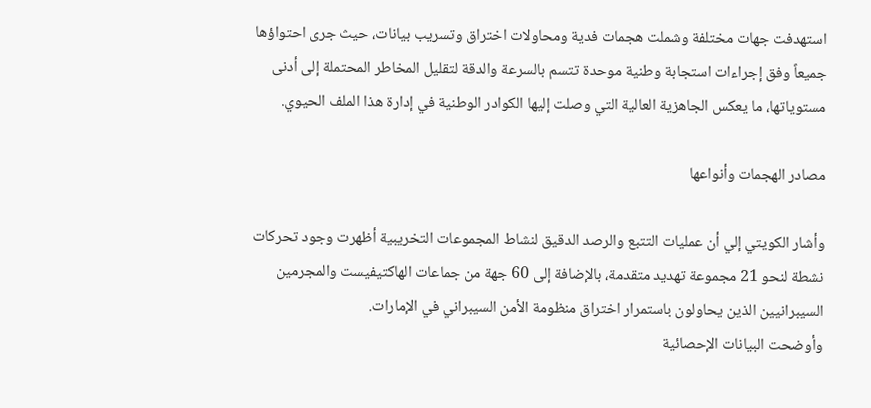استهدفت جهات مختلفة وشملت هجمات فدية ومحاولات اختراق وتسريب بيانات، حيث جرى احتواؤها جميعاً وفق إجراءات استجابة وطنية موحدة تتسم بالسرعة والدقة لتقليل المخاطر المحتملة إلى أدنى مستوياتها، ما يعكس الجاهزية العالية التي وصلت إليها الكوادر الوطنية في إدارة هذا الملف الحيوي.

مصادر الهجمات وأنواعها

وأشار الكويتي إلي أن عمليات التتبع والرصد الدقيق لنشاط المجموعات التخريبية أظهرت وجود تحركات نشطة لنحو 21 مجموعة تهديد متقدمة، بالإضافة إلى 60 جهة من جماعات الهاكتيفيست والمجرمين السيبرانيين الذين يحاولون باستمرار اختراق منظومة الأمن السيبراني في الإمارات.
وأوضحت البيانات الإحصائية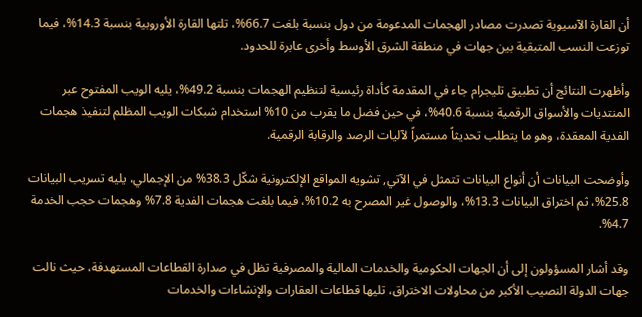أن القارة الآسيوية تصدرت مصادر الهجمات المدعومة من دول بنسبة بلغت 66.7%، تلتها القارة الأوروبية بنسبة 14.3%، فيما توزعت النسب المتبقية بين جهات في منطقة الشرق الأوسط وأخرى عابرة للحدود.

وأظهرت النتائج أن تطبيق تليجرام جاء في المقدمة كأداة رئيسية لتنظيم الهجمات بنسبة 49.2%، يليه الويب المفتوح عبر المنتديات والأسواق الرقمية بنسبة 40.6%، في حين فضل ما يقرب من 10% استخدام شبكات الويب المظلم لتنفيذ هجمات الفدية المعقدة، وهو ما يتطلب تحديثاً مستمراً لآليات الرصد والرقابة الرقمية.

وأوضحت البيانات أن أنواع البيانات تتمثل في الآتي, تشويه المواقع الإلكترونية شكّل 38.3% من الإجمالي، يليه تسريب البيانات 25.8%، ثم اختراق البيانات 13.3%، والوصول غير المصرح به 10.2%، فيما بلغت هجمات الفدية 7.8% وهجمات حجب الخدمة 4.7%.

وقد أشار المسؤولون إلى أن الجهات الحكومية والخدمات المالية والمصرفية تظل في صدارة القطاعات المستهدفة، حيث نالت جهات الدولة النصيب الأكبر من محاولات الاختراق، تليها قطاعات العقارات والإنشاءات والخدمات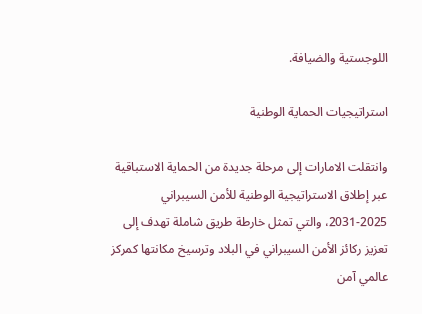اللوجستية والضيافة.

استراتيجيات الحماية الوطنية

وانتقلت الامارات إلى مرحلة جديدة من الحماية الاستباقية عبر إطلاق الاستراتيجية الوطنية للأمن السيبراني 2025-2031، والتي تمثل خارطة طريق شاملة تهدف إلى تعزيز ركائز الأمن السيبراني في البلاد وترسيخ مكانتها كمركز عالمي آمن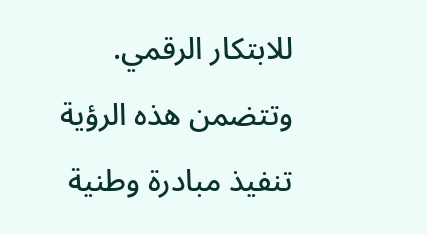للابتكار الرقمي.
وتتضمن هذه الرؤية تنفيذ مبادرة وطنية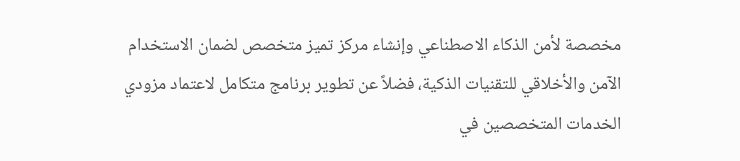مخصصة لأمن الذكاء الاصطناعي وإنشاء مركز تميز متخصص لضمان الاستخدام الآمن والأخلاقي للتقنيات الذكية، فضلاً عن تطوير برنامج متكامل لاعتماد مزودي الخدمات المتخصصين في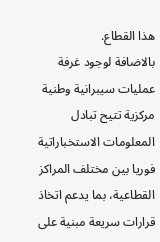هذا القطاع.
بالاضافة لوجود غرفة عمليات سيبرانية وطنية مركزية تتيح تبادل المعلومات الاستخباراتية فوريا بين مختلف المراكز القطاعية، بما يدعم اتخاذ قرارات سريعة مبنية على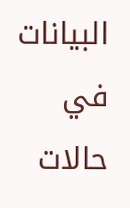البيانات في حالات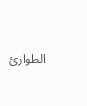الطوارئ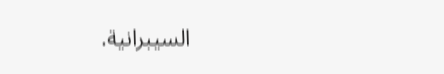السيبرانية.